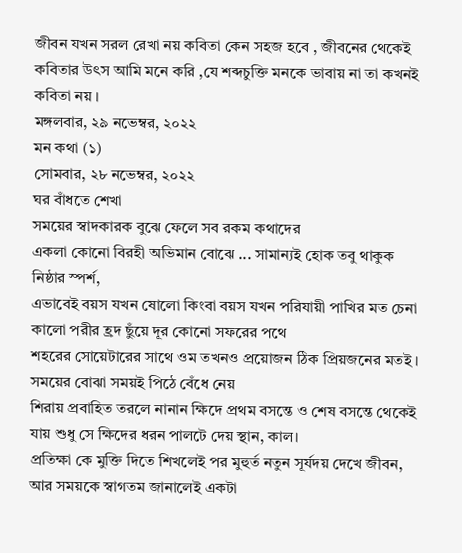জীবন যখন সরল রেখা নয় কবিতা কেন সহজ হবে , জীবনের থেকেই কবিতার উৎস আমি মনে করি ,যে শব্দচুক্তি মনকে ভাবায় না তা কখনই কবিতা নয় ।
মঙ্গলবার, ২৯ নভেম্বর, ২০২২
মন কথা (১)
সোমবার, ২৮ নভেম্বর, ২০২২
ঘর বাঁধতে শেখা
সময়ের স্বাদকারক বুঝে ফেলে সব রকম কথাদের
একলা কোনো বিরহী অভিমান বোঝে ... সামান্যই হোক তবু থাকুক নিষ্ঠার স্পর্শ,
এভাবেই বয়স যখন ষোলো কিংবা বয়স যখন পরিযায়ী পাখির মত চেনা কালো পরীর হ্রদ ছুঁয়ে দূর কোনো সফরের পথে
শহরের সোয়েটারের সাথে ওম তখনও প্রয়োজন ঠিক প্রিয়জনের মতই ।
সময়ের বোঝা সময়ই পিঠে বেঁধে নেয়
শিরায় প্রবাহিত তরলে নানান ক্ষিদে প্রথম বসন্তে ও শেষ বসন্তে থেকেই যায় শুধু সে ক্ষিদের ধরন পালটে দেয় স্থান, কাল।
প্রতিক্ষা কে মুক্তি দিতে শিখলেই পর মুহুর্ত নতুন সূর্যদয় দেখে জীবন,
আর সময়কে স্বাগতম জানালেই একটা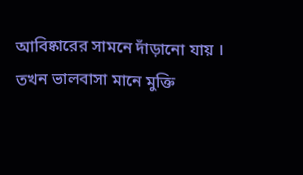আবিষ্কারের সামনে দাঁড়ানো যায় ।
তখন ভালবাসা মানে মুক্তি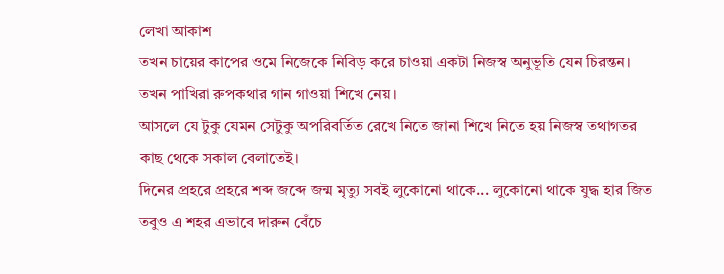লেখা আকাশ
তখন চায়ের কাপের ওমে নিজেকে নিবিড় করে চাওয়া একটা নিজস্ব অনুভূতি যেন চিরন্তন।
তখন পাখিরা রুপকথার গান গাওয়া শিখে নেয়।
আসলে যে টুকু যেমন সেটুকু অপরিবর্তিত রেখে নিতে জানা শিখে নিতে হয় নিজস্ব তথাগতর কাছ থেকে সকাল বেলাতেই।
দিনের প্রহরে প্রহরে শব্দ জব্দে জন্ম মৃত্যু সবই লুকোনো থাকে... লুকোনো থাকে যুদ্ধ হার জিত
তবুও এ শহর এভাবে দারুন বেঁচে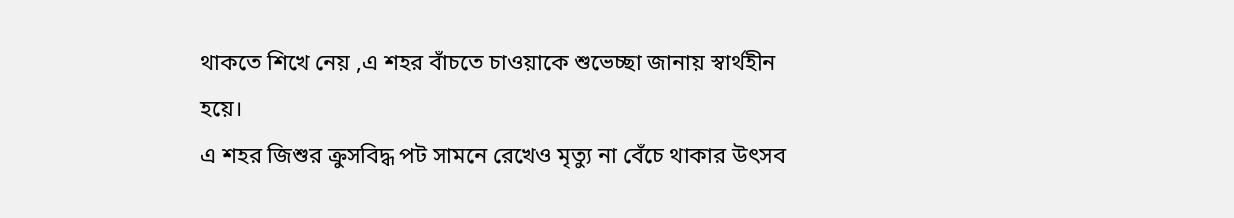থাকতে শিখে নেয় ,এ শহর বাঁচতে চাওয়াকে শুভেচ্ছা জানায় স্বার্থহীন হয়ে।
এ শহর জিশুর ক্রুসবিদ্ধ পট সামনে রেখেও মৃত্যু না বেঁচে থাকার উৎসব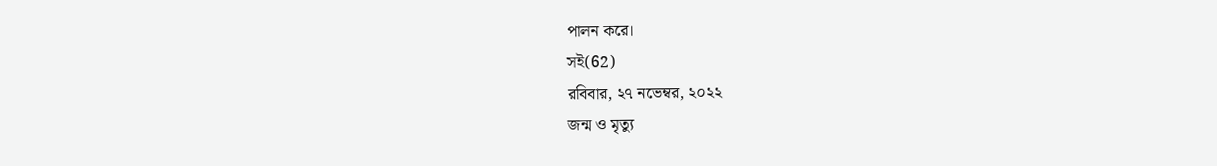পালন করে।
সই(62)
রবিবার, ২৭ নভেম্বর, ২০২২
জন্ম ও মৃত্যু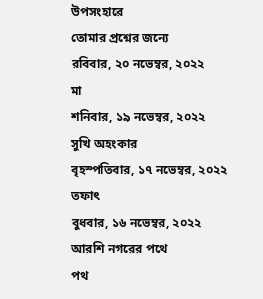উপসংহারে
তোমার প্রশ্নের জন্যে
রবিবার, ২০ নভেম্বর, ২০২২
মা
শনিবার, ১৯ নভেম্বর, ২০২২
সুখি অহংকার
বৃহস্পতিবার, ১৭ নভেম্বর, ২০২২
তফাৎ
বুধবার, ১৬ নভেম্বর, ২০২২
আরশি নগরের পথে
পথ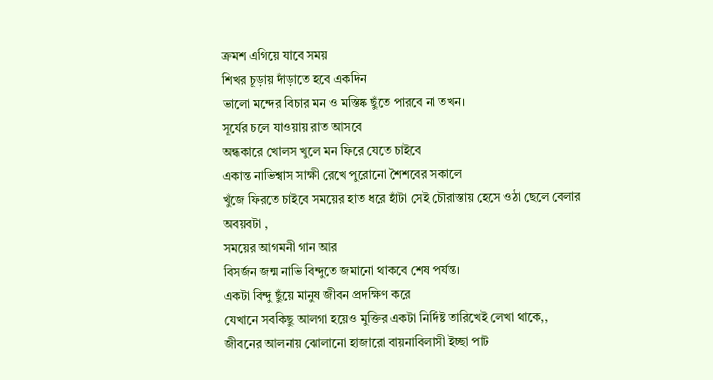ক্রমশ এগিয়ে যাবে সময়
শিখর চূড়ায় দাঁড়াতে হবে একদিন
ভালো মন্দের বিচার মন ও মস্তিষ্ক ছুঁতে পারবে না তখন।
সূর্যের চলে যাওয়ায় রাত আসবে
অন্ধকারে খোলস খুলে মন ফিরে যেতে চাইবে
একান্ত নাভিশ্বাস সাক্ষী রেখে পুরোনো শৈশবের সকালে
খুঁজে ফিরতে চাইবে সময়ের হাত ধরে হাঁটা সেই চৌরাস্তায় হেসে ওঠা ছেলে বেলার অবয়বটা ,
সময়ের আগমনী গান আর
বিসর্জন জন্ম নাভি বিন্দুতে জমানো থাকবে শেষ পর্যন্ত।
একটা বিন্দু ছুঁয়ে মানুষ জীবন প্রদক্ষিণ করে
যেখানে সবকিছু আলগা হয়েও মুক্তির একটা নির্দিষ্ট তারিখেই লেখা থাকে,,
জীবনের আলনায় ঝোলানো হাজারো বায়নাবিলাসী ইচ্ছা পাট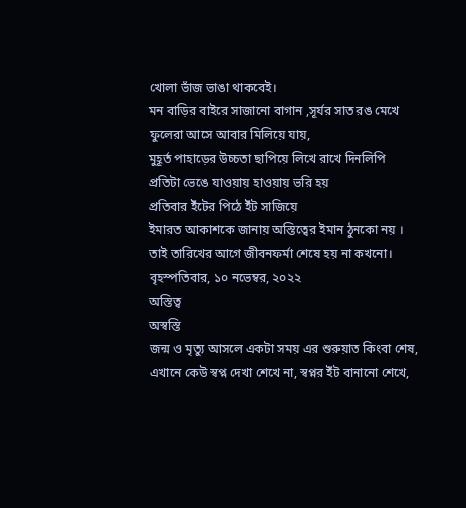খোলা ভাঁজ ভাঙা থাকবেই।
মন বাড়ির বাইরে সাজানো বাগান ,সূর্যর সাত রঙ মেখে ফুলেরা আসে আবার মিলিয়ে যায়,
মুহূর্ত পাহাড়ের উচ্চতা ছাপিয়ে লিখে রাখে দিনলিপি
প্রতিটা ভেঙে যাওয়ায় হাওয়ায় ভরি হয়
প্রতিবার ইঁটের পিঠে ইঁট সাজিয়ে
ইমারত আকাশকে জানায় অস্তিত্বের ইমান ঠুনকো নয় ।
তাই তারিখের আগে জীবনফর্মা শেষে হয় না কখনো।
বৃহস্পতিবার, ১০ নভেম্বর, ২০২২
অস্তিত্ব
অস্বস্তি
জন্ম ও মৃত্যু আসলে একটা সময় এর শুরুয়াত কিংবা শেষ,
এখানে কেউ স্বপ্ন দেখা শেখে না, স্বপ্নর ইঁট বানানো শেখে,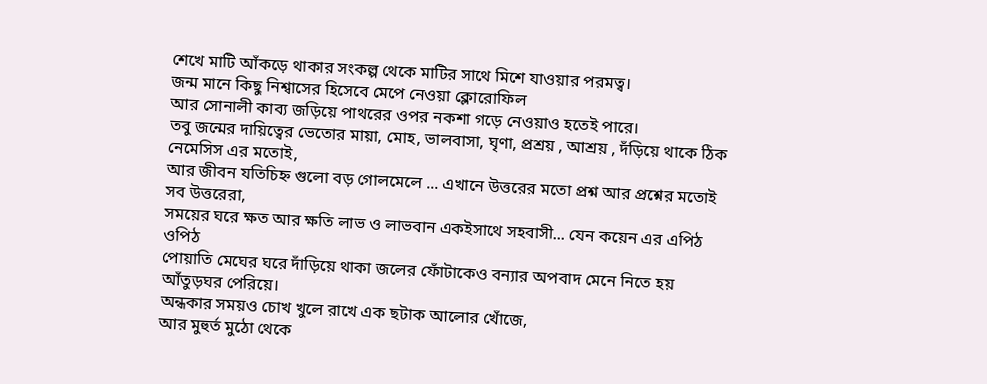শেখে মাটি আঁকড়ে থাকার সংকল্প থেকে মাটির সাথে মিশে যাওয়ার পরমত্ব।
জন্ম মানে কিছু নিশ্বাসের হিসেবে মেপে নেওয়া ক্লোরোফিল
আর সোনালী কাব্য জড়িয়ে পাথরের ওপর নকশা গড়ে নেওয়াও হতেই পারে।
তবু জন্মের দায়িত্বের ভেতোর মায়া, মোহ, ভালবাসা, ঘৃণা, প্রশ্রয় , আশ্রয় , দঁড়িয়ে থাকে ঠিক নেমেসিস এর মতোই,
আর জীবন যতিচিহ্ন গুলো বড় গোলমেলে ... এখানে উত্তরের মতো প্রশ্ন আর প্রশ্নের মতোই সব উত্তরেরা,
সময়ের ঘরে ক্ষত আর ক্ষতি লাভ ও লাভবান একইসাথে সহবাসী... যেন কয়েন এর এপিঠ ওপিঠ
পোয়াতি মেঘের ঘরে দাঁড়িয়ে থাকা জলের ফোঁটাকেও বন্যার অপবাদ মেনে নিতে হয় আঁতুড়ঘর পেরিয়ে।
অন্ধকার সময়ও চোখ খুলে রাখে এক ছটাক আলোর খোঁজে,
আর মুহুর্ত মুঠো থেকে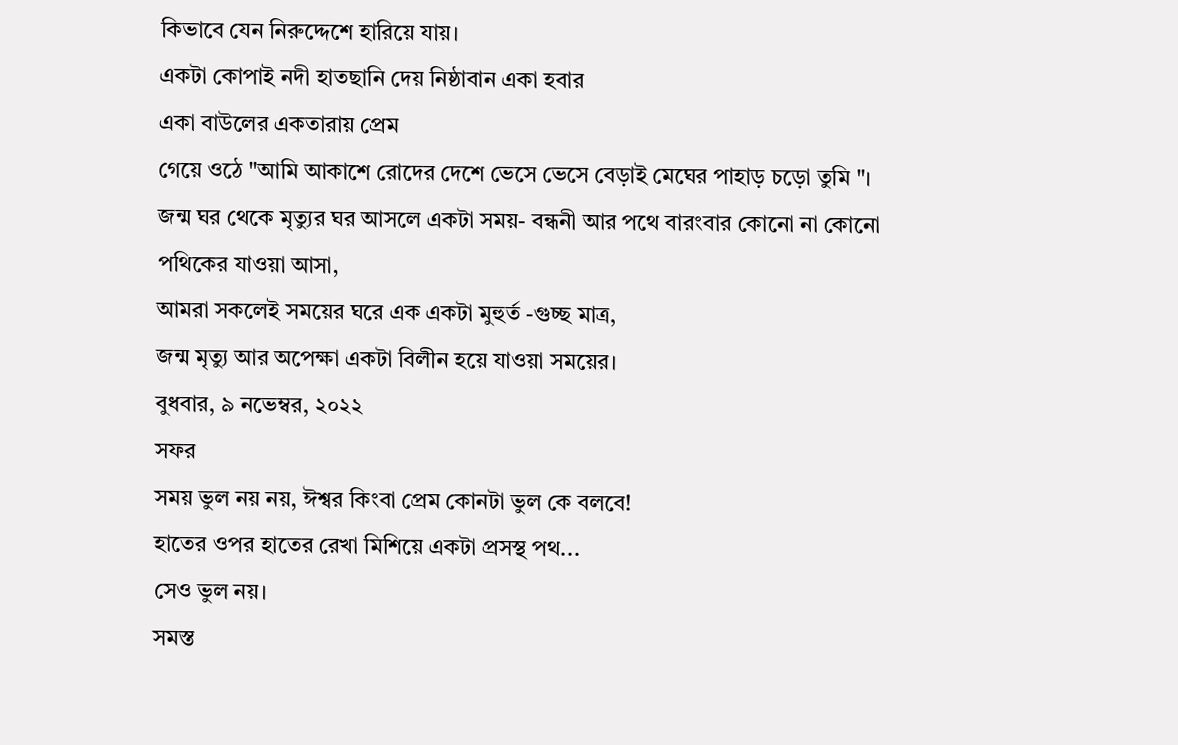কিভাবে যেন নিরুদ্দেশে হারিয়ে যায়।
একটা কোপাই নদী হাতছানি দেয় নিষ্ঠাবান একা হবার
একা বাউলের একতারায় প্রেম
গেয়ে ওঠে "আমি আকাশে রোদের দেশে ভেসে ভেসে বেড়াই মেঘের পাহাড় চড়ো তুমি "।
জন্ম ঘর থেকে মৃত্যুর ঘর আসলে একটা সময়- বন্ধনী আর পথে বারংবার কোনো না কোনো পথিকের যাওয়া আসা,
আমরা সকলেই সময়ের ঘরে এক একটা মুহুর্ত -গুচ্ছ মাত্র,
জন্ম মৃত্যু আর অপেক্ষা একটা বিলীন হয়ে যাওয়া সময়ের।
বুধবার, ৯ নভেম্বর, ২০২২
সফর
সময় ভুল নয় নয়, ঈশ্বর কিংবা প্রেম কোনটা ভুল কে বলবে!
হাতের ওপর হাতের রেখা মিশিয়ে একটা প্রসস্থ পথ...
সেও ভুল নয়।
সমস্ত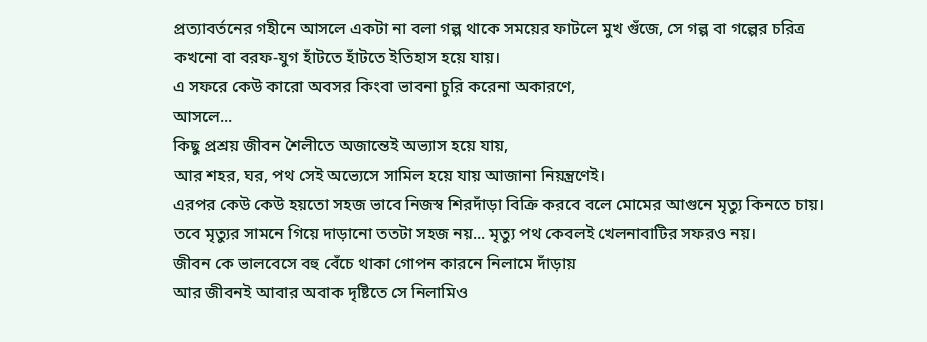প্রত্যাবর্তনের গহীনে আসলে একটা না বলা গল্প থাকে সময়ের ফাটলে মুখ গুঁজে, সে গল্প বা গল্পের চরিত্র কখনো বা বরফ-যুগ হাঁটতে হাঁটতে ইতিহাস হয়ে যায়।
এ সফরে কেউ কারো অবসর কিংবা ভাবনা চুরি করেনা অকারণে,
আসলে...
কিছু প্রশ্রয় জীবন শৈলীতে অজান্তেই অভ্যাস হয়ে যায়,
আর শহর, ঘর, পথ সেই অভ্যেসে সামিল হয়ে যায় আজানা নিয়ন্ত্রণেই।
এরপর কেউ কেউ হয়তো সহজ ভাবে নিজস্ব শিরদাঁড়া বিক্রি করবে বলে মোমের আগুনে মৃত্যু কিনতে চায়।
তবে মৃত্যুর সামনে গিয়ে দাড়ানো ততটা সহজ নয়... মৃত্যু পথ কেবলই খেলনাবাটির সফরও নয়।
জীবন কে ভালবেসে বহু বেঁচে থাকা গোপন কারনে নিলামে দাঁড়ায়
আর জীবনই আবার অবাক দৃষ্টিতে সে নিলামিও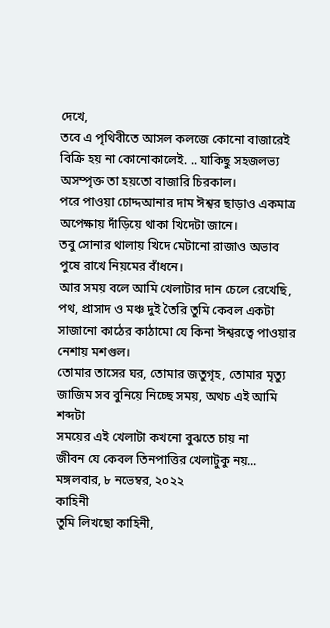দেখে,
তবে এ পৃথিবীতে আসল কলজে কোনো বাজারেই
বিক্রি হয় না কোনোকালেই. .. যাকিছু সহজলভ্য অসম্পৃক্ত তা হয়তো বাজারি চিরকাল।
পরে পাওয়া চোদ্দআনার দাম ঈশ্বর ছাড়াও একমাত্র অপেক্ষায় দাঁড়িয়ে থাকা খিদেটা জানে।
তবু সোনার থালায় খিদে মেটানো রাজাও অভাব পুষে রাখে নিয়মের বাঁধনে।
আর সময় বলে আমি খেলাটার দান চেলে রেখেছি, পথ, প্রাসাদ ও মঞ্চ দুই তৈরি তুমি কেবল একটা সাজানো কাঠের কাঠামো যে কিনা ঈশ্বরত্বে পাওয়ার নেশায় মশগুল।
তোমার তাসের ঘর, তোমার জতুগৃহ, তোমার মৃত্যু জাজিম সব বুনিয়ে নিচ্ছে সময়, অথচ এই আমি শব্দটা
সময়ের এই খেলাটা কখনো বুঝতে চায় না
জীবন যে কেবল তিনপাত্তির খেলাটুকু নয়...
মঙ্গলবার, ৮ নভেম্বর, ২০২২
কাহিনী
তুমি লিখছো কাহিনী,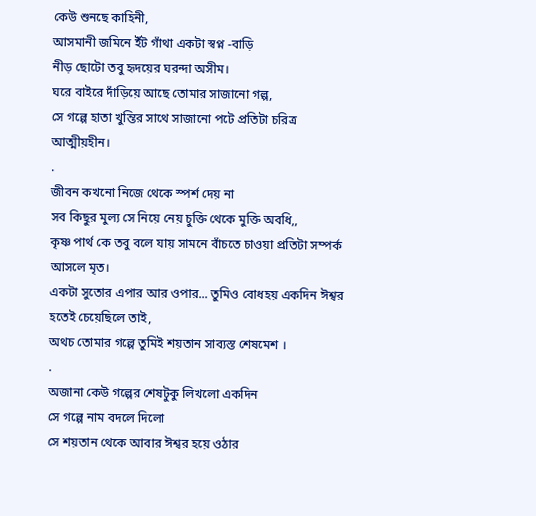কেউ শুনছে কাহিনী,
আসমানী জমিনে ইঁট গাঁথা একটা স্বপ্ন -বাড়ি
নীড় ছোটো তবু হৃদয়ের ঘরন্দা অসীম।
ঘরে বাইরে দাঁড়িয়ে আছে তোমার সাজানো গল্প,
সে গল্পে হাতা খুন্তির সাথে সাজানো পটে প্রতিটা চরিত্র
আত্মীয়হীন।
.
জীবন কখনো নিজে থেকে স্পর্শ দেয় না
সব কিছুর মুল্য সে নিয়ে নেয় চুক্তি থেকে মুক্তি অবধি,,
কৃষ্ণ পার্থ কে তবু বলে যায় সামনে বাঁচতে চাওয়া প্রতিটা সম্পর্ক আসলে মৃত।
একটা সুতোর এপার আর ওপার... তুমিও বোধহয় একদিন ঈশ্বর হতেই চেয়েছিলে তাই,
অথচ তোমার গল্পে তুমিই শয়তান সাব্যস্ত শেষমেশ ।
.
অজানা কেউ গল্পের শেষটুকু লিখলো একদিন
সে গল্পে নাম বদলে দিলো
সে শয়তান থেকে আবার ঈশ্বর হয়ে ওঠার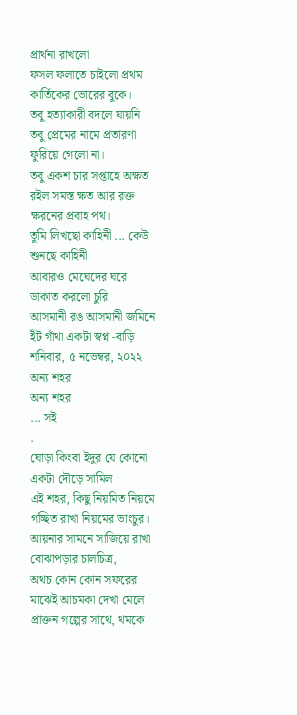প্রার্থনা রাখলো
ফসল ফলাতে চাইলো প্রথম কার্তিকের ভোরের বুকে।
তবু হত্যাকারী বদলে যায়নি
তবু প্রেমের নামে প্রতারণা ফুরিয়ে গেলো না।
তবু একশ চার সপ্তাহে অক্ষত রইল সমস্ত ক্ষত আর রক্ত ক্ষরনের প্রবাহ পথ।
তুমি লিখছো কাহিনী ... কেউ শুনছে কাহিনী
আবারও মেঘেদের ঘরে ডাকাত করলো চুরি
আসমানী রঙ আসমানী জমিনে ইঁট গাঁথা একটা স্বপ্ন -বাড়ি
শনিবার, ৫ নভেম্বর, ২০২২
অন্য শহর
অন্য শহর
... সই
.
ঘোড়া কিংবা ইদুর যে কোনো একটা দৌড়ে সামিল
এই শহর, কিছু নিয়মিত নিয়মে গচ্ছিত রাখা নিয়মের ভাংচুর।
আয়নার সামনে সাজিয়ে রাখা বোঝাপড়ার চালচিত্র,
অথচ কোন কোন সফরের মাঝেই আচমকা দেখা মেলে প্রাক্তন গল্পের সাথে, থমকে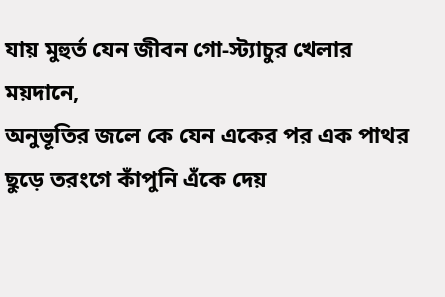যায় মুহুর্ত যেন জীবন গো-স্ট্যাচুর খেলার ময়দানে,
অনুভূতির জলে কে যেন একের পর এক পাথর ছুড়ে তরংগে কাঁপুনি এঁকে দেয়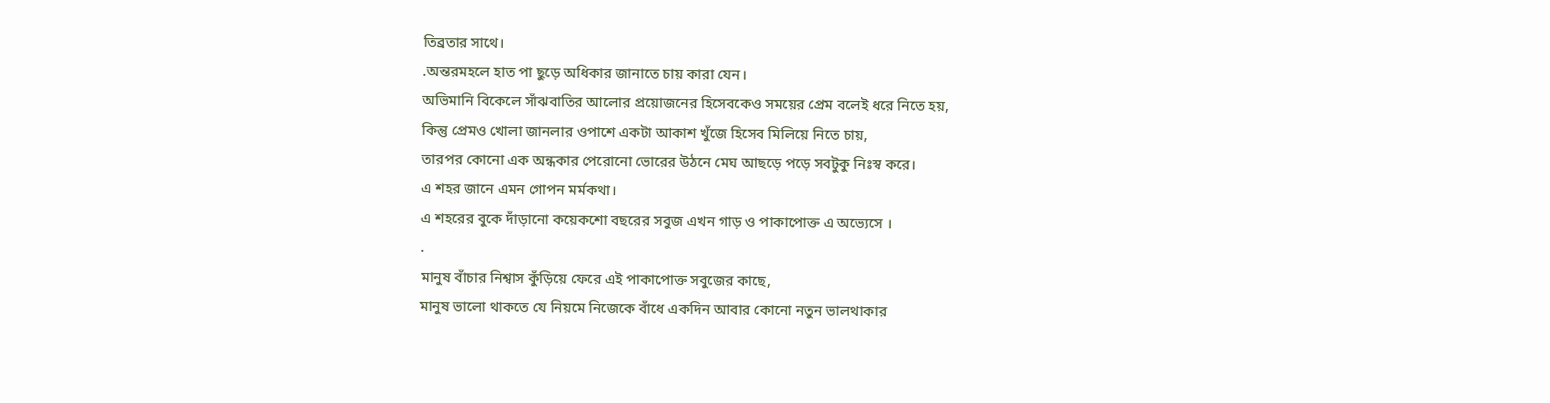তিব্রতার সাথে।
.অন্তরমহলে হাত পা ছুড়ে অধিকার জানাতে চায় কারা যেন।
অভিমানি বিকেলে সাঁঝবাতির আলোর প্রয়োজনের হিসেবকেও সময়ের প্রেম বলেই ধরে নিতে হয়,
কিন্তু প্রেমও খোলা জানলার ওপাশে একটা আকাশ খুঁজে হিসেব মিলিয়ে নিতে চায়,
তারপর কোনো এক অন্ধকার পেরোনো ভোরের উঠনে মেঘ আছড়ে পড়ে সবটুকু নিঃস্ব করে।
এ শহর জানে এমন গোপন মর্মকথা।
এ শহরের বুকে দাঁড়ানো কয়েকশো বছরের সবুজ এখন গাড় ও পাকাপোক্ত এ অভ্যেসে ।
.
মানুষ বাঁচার নিশ্বাস কুঁড়িয়ে ফেরে এই পাকাপোক্ত সবুজের কাছে,
মানুষ ভালো থাকতে যে নিয়মে নিজেকে বাঁধে একদিন আবার কোনো নতুন ভালথাকার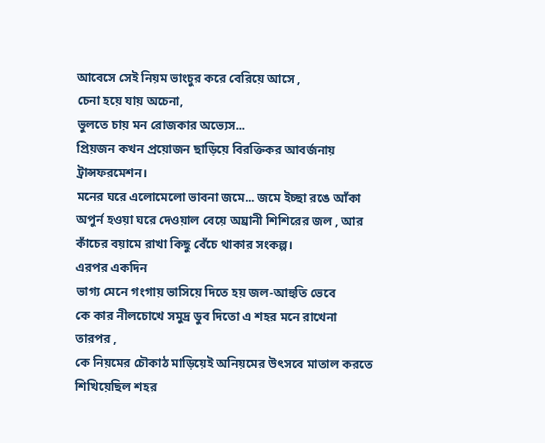আবেসে সেই নিয়ম ভাংচুর করে বেরিয়ে আসে ,
চেনা হয়ে যায় অচেনা,
ভুলতে চায় মন রোজকার অভ্যেস...
প্রিয়জন কখন প্রয়োজন ছাড়িয়ে বিরক্তিকর আবর্জনায় ট্রান্সফরমেশন।
মনের ঘরে এলোমেলো ভাবনা জমে... জমে ইচ্ছা রঙে আঁকা অপুর্ন হওয়া ঘরে দেওয়াল বেয়ে অঘ্রানী শিশিরের জল , আর কাঁচের বয়ামে রাখা কিছু বেঁচে থাকার সংকল্প।
এরপর একদিন
ভাগ্য মেনে গংগায় ভাসিয়ে দিতে হয় জল-আহুতি ভেবে
কে কার নীলচোখে সমুদ্র ডুব দিতো এ শহর মনে রাখেনা তারপর ,
কে নিয়মের চৌকাঠ মাড়িয়েই অনিয়মের উৎসবে মাতাল করতে শিখিয়েছিল শহর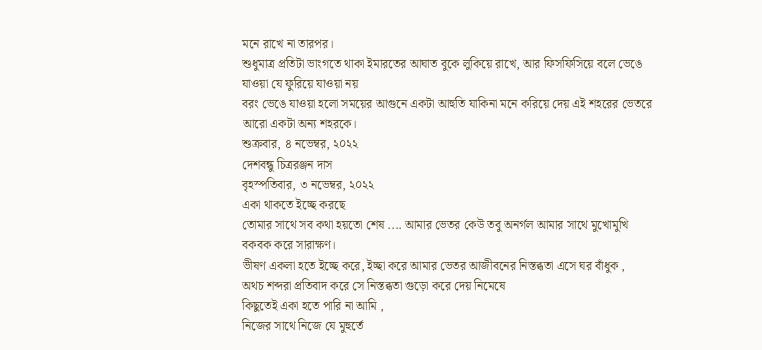মনে রাখে না তারপর।
শুধুমাত্র প্রতিটা ভাংগতে থাকা ইমারতের আঘাত বুকে লুকিয়ে রাখে, আর ফিসফিসিয়ে বলে ভেঙে যাওয়া যে ফুরিয়ে যাওয়া নয়
বরং ভেঙে যাওয়া হলো সময়ের আগুনে একটা আহুতি যাকিনা মনে করিয়ে দেয় এই শহরের ভেতরে আরো একটা অন্য শহরকে।
শুক্রবার, ৪ নভেম্বর, ২০২২
দেশবন্ধু চিত্ররঞ্জন দাস
বৃহস্পতিবার, ৩ নভেম্বর, ২০২২
একা থাকতে ইচ্ছে করছে
তোমার সাথে সব কথা হয়তো শেষ .... আমার ভেতর কেউ তবু অনর্গল আমার সাথে মুখোমুখি বকবক করে সারাক্ষণ।
ভীষণ একলা হতে ইচ্ছে করে, ইচ্ছা করে আমার ভেতর আজীবনের নিস্তব্ধতা এসে ঘর বাঁধুক ,
অথচ শব্দরা প্রতিবাদ করে সে নিস্তব্ধতা গুড়ো করে দেয় নিমেষে
কিছুতেই একা হতে পারি না আমি ,
নিজের সাথে নিজে যে মুহুর্তে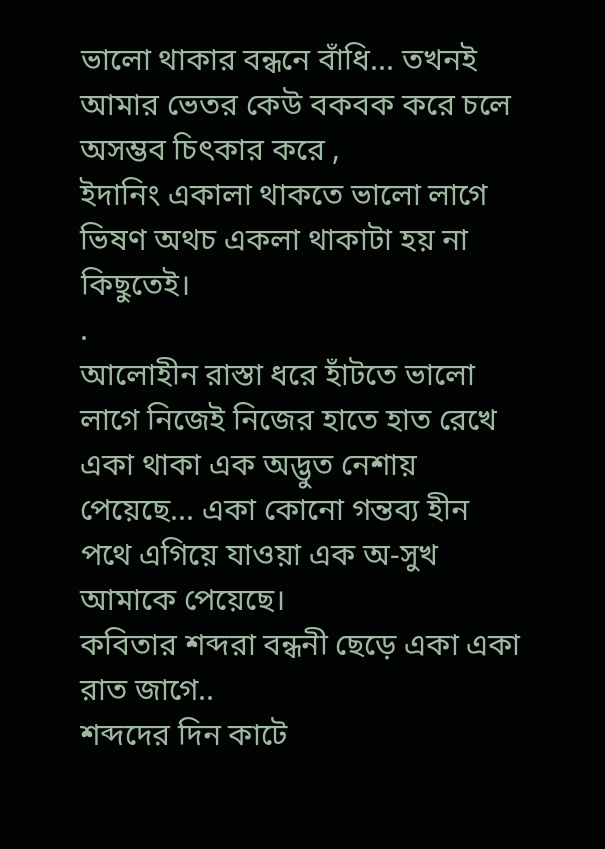ভালো থাকার বন্ধনে বাঁধি... তখনই আমার ভেতর কেউ বকবক করে চলে অসম্ভব চিৎকার করে ,
ইদানিং একালা থাকতে ভালো লাগে ভিষণ অথচ একলা থাকাটা হয় না কিছুতেই।
.
আলোহীন রাস্তা ধরে হাঁটতে ভালো লাগে নিজেই নিজের হাতে হাত রেখে
একা থাকা এক অদ্ভুত নেশায় পেয়েছে... একা কোনো গন্তব্য হীন পথে এগিয়ে যাওয়া এক অ-সুখ আমাকে পেয়েছে।
কবিতার শব্দরা বন্ধনী ছেড়ে একা একা রাত জাগে..
শব্দদের দিন কাটে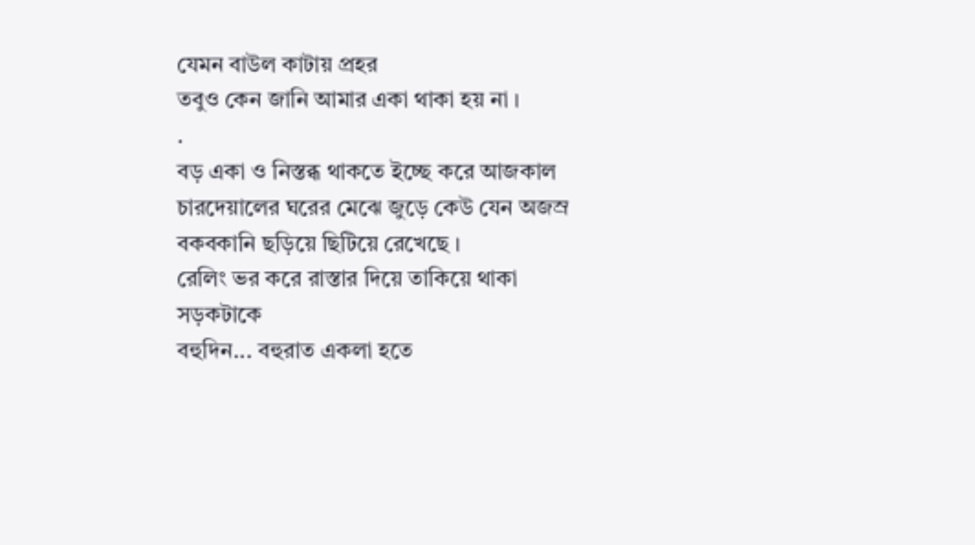যেমন বাউল কাটায় প্রহর
তবুও কেন জানি আমার একা থাকা হয় না ।
.
বড় একা ও নিস্তব্ধ থাকতে ইচ্ছে করে আজকাল
চারদেয়ালের ঘরের মেঝে জুড়ে কেউ যেন অজস্র বকবকানি ছড়িয়ে ছিটিয়ে রেখেছে ।
রেলিং ভর করে রাস্তার দিয়ে তাকিয়ে থাকা সড়কটাকে
বহুদিন... বহুরাত একলা হতে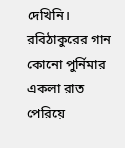দেখিনি।
রবিঠাকুরের গান কোনো পুর্নিমার একলা রাত পেরিয়ে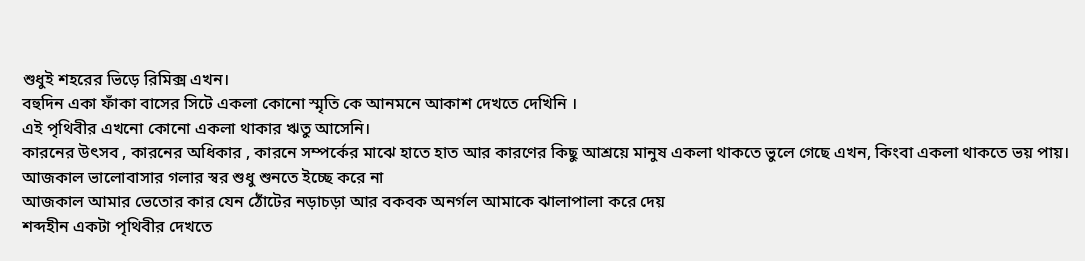শুধুই শহরের ভিড়ে রিমিক্স এখন।
বহুদিন একা ফাঁকা বাসের সিটে একলা কোনো স্মৃতি কে আনমনে আকাশ দেখতে দেখিনি ।
এই পৃথিবীর এখনো কোনো একলা থাকার ঋতু আসেনি।
কারনের উৎসব , কারনের অধিকার , কারনে সম্পর্কের মাঝে হাতে হাত আর কারণের কিছু আশ্রয়ে মানুষ একলা থাকতে ভুলে গেছে এখন, কিংবা একলা থাকতে ভয় পায়।
আজকাল ভালোবাসার গলার স্বর শুধু শুনতে ইচ্ছে করে না
আজকাল আমার ভেতোর কার যেন ঠোঁটের নড়াচড়া আর বকবক অনর্গল আমাকে ঝালাপালা করে দেয়
শব্দহীন একটা পৃথিবীর দেখতে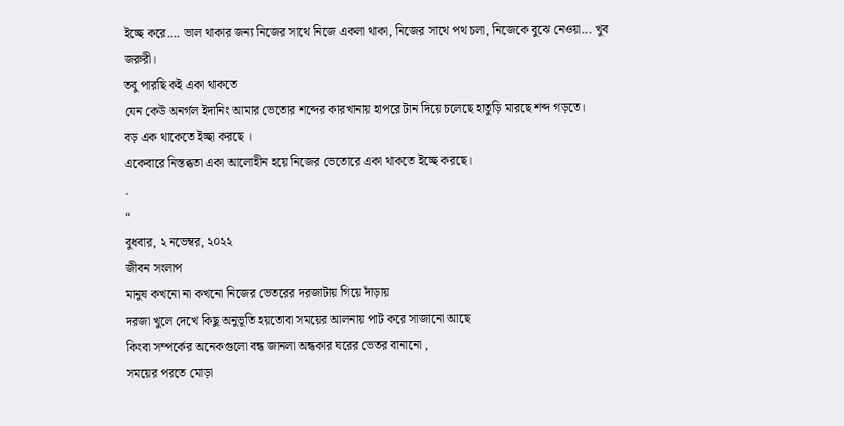ইচ্ছে করে.... ভাল থাকার জন্য নিজের সাথে নিজে একলা থাকা, নিজের সাথে পথ চলা, নিজেকে বুঝে নেওয়া... খুব জরুরী।
তবু পারছি কই একা থাকতে
যেন কেউ অনর্গল ইদানিং আমার ভেতোর শব্দের কারখানায় হাপরে টান দিয়ে চলেছে হাতুড়ি মারছে শব্দ গড়তে।
বড় এক থাকেতে ইচ্ছা করছে ।
একেবারে নিস্তব্ধতা একা আলোহীন হয়ে নিজের ভেতোরে একা থাকতে ইচ্ছে করছে।
.
“
বুধবার, ২ নভেম্বর, ২০২২
জীবন সংলাপ
মানুষ কখনো না কখনো নিজের ভেতরের দরজাটায় গিয়ে দাঁড়ায়
দরজা খুলে দেখে কিছু অনুভূতি হয়তোবা সময়ের আলনায় পাট করে সাজানো আছে
কিংবা সম্পর্কের অনেকগুলো বন্ধ জানলা অন্ধকার ঘরের ভেতর বানানো ,
সময়ের পরতে মোড়া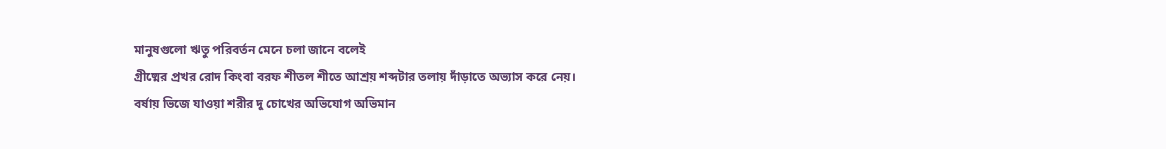মানুষগুলো ঋতু পরিবর্তন মেনে চলা জানে বলেই
গ্রীষ্মের প্রখর রোদ কিংবা বরফ শীতল শীতে আশ্রয় শব্দটার তলায় দাঁড়াতে অভ্যাস করে নেয়।
বর্ষায় ভিজে যাওয়া শরীর দু চোখের অভিযোগ অভিমান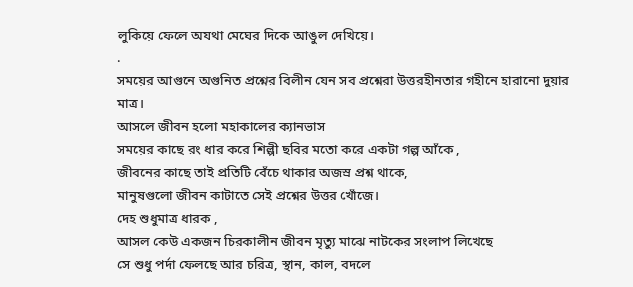লুকিয়ে ফেলে অযথা মেঘের দিকে আঙুল দেখিয়ে।
.
সময়ের আগুনে অগুনিত প্রশ্নের বিলীন যেন সব প্রশ্নেরা উত্তরহীনতার গহীনে হারানো দুয়ার মাত্র।
আসলে জীবন হলো মহাকালের ক্যানভাস
সময়ের কাছে রং ধার করে শিল্পী ছবির মতো করে একটা গল্প আঁকে ,
জীবনের কাছে তাই প্রতিটি বেঁচে থাকার অজস্র প্রশ্ন থাকে,
মানুষগুলো জীবন কাটাতে সেই প্রশ্নের উত্তর খোঁজে।
দেহ শুধুমাত্র ধারক ,
আসল কেউ একজন চিরকালীন জীবন মৃত্যু মাঝে নাটকের সংলাপ লিখেছে
সে শুধু পর্দা ফেলছে আর চরিত্র, স্থান, কাল, বদলে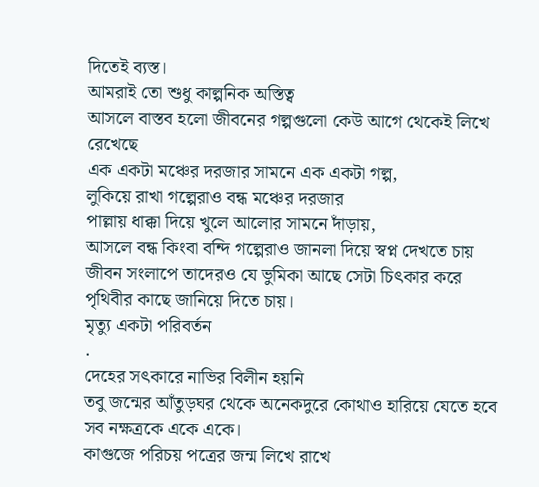দিতেই ব্যস্ত।
আমরাই তো শুধু কাল্পনিক অস্তিত্ব
আসলে বাস্তব হলো জীবনের গল্পগুলো কেউ আগে থেকেই লিখে রেখেছে
এক একটা মঞ্চের দরজার সামনে এক একটা গল্প,
লুকিয়ে রাখা গল্পেরাও বন্ধ মঞ্চের দরজার
পাল্লায় ধাক্কা দিয়ে খুলে আলোর সামনে দাঁড়ায়,
আসলে বন্ধ কিংবা বন্দি গল্পেরাও জানলা দিয়ে স্বপ্ন দেখতে চায়
জীবন সংলাপে তাদেরও যে ভুমিকা আছে সেটা চিৎকার করে পৃথিবীর কাছে জানিয়ে দিতে চায়।
মৃত্যু একটা পরিবর্তন
.
দেহের সৎকারে নাভির বিলীন হয়নি
তবু জন্মের আঁতুড়ঘর থেকে অনেকদুরে কোথাও হারিয়ে যেতে হবে সব নক্ষত্রকে একে একে।
কাগুজে পরিচয় পত্রের জন্ম লিখে রাখে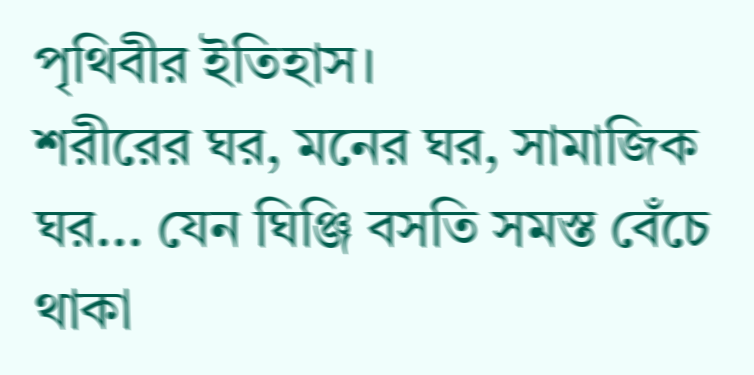পৃথিবীর ইতিহাস।
শরীরের ঘর, মনের ঘর, সামাজিক ঘর... যেন ঘিঞ্জি বসতি সমস্ত বেঁচে থাকা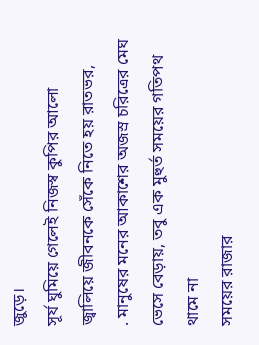জুড়ে।
সূর্য ঘুমিয়ে গেলেই নিজস্ব কুপির আলো জ্বালিয়ে জীবনকে সেঁকে নিতে হয় রাতভর,
. মানুষের মনের আকাশের অজস্র চরিত্রের মেঘ ভেসে বেড়ায়, তবু এক মুহুর্ত সময়ের গতিপথ থামে না
সময়ের রাজার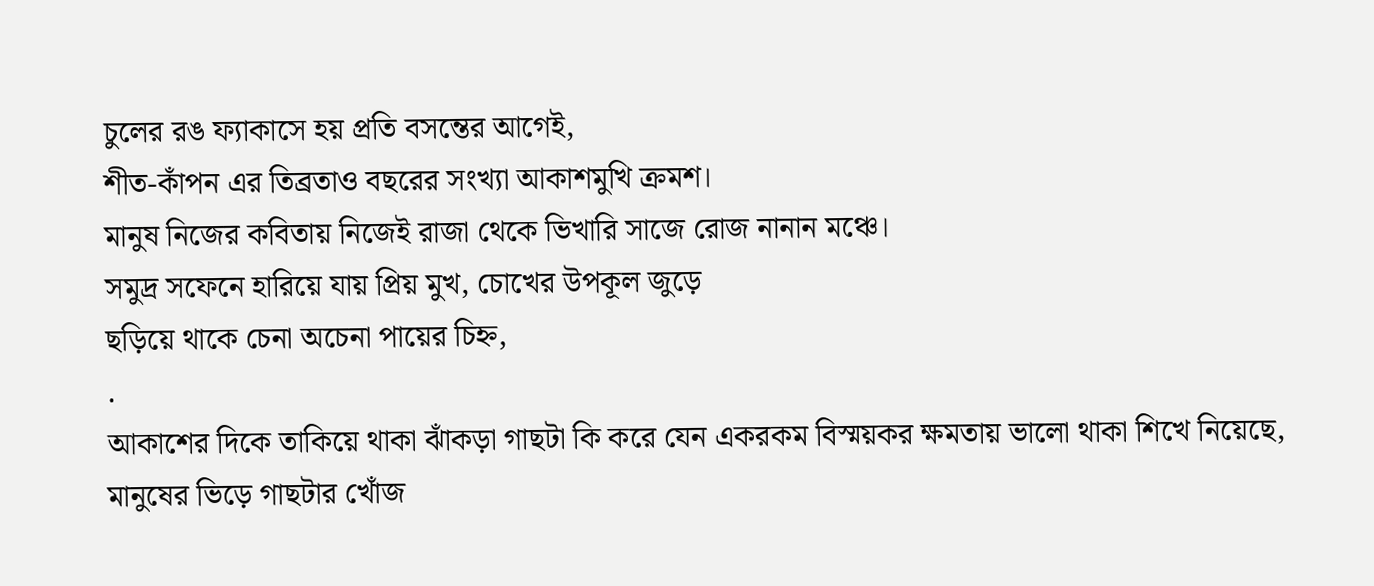চুলের রঙ ফ্যাকাসে হয় প্রতি বসন্তের আগেই,
শীত-কাঁপন এর তিব্রতাও বছরের সংখ্যা আকাশমুখি ক্রমশ।
মানুষ নিজের কবিতায় নিজেই রাজা থেকে ভিখারি সাজে রোজ নানান মঞ্চে।
সমুদ্র সফেনে হারিয়ে যায় প্রিয় মুখ, চোখের উপকূল জুড়ে
ছড়িয়ে থাকে চেনা অচেনা পায়ের চিহ্ন,
.
আকাশের দিকে তাকিয়ে থাকা ঝাঁকড়া গাছটা কি করে যেন একরকম বিস্ময়কর ক্ষমতায় ভালো থাকা শিখে নিয়েছে,
মানুষের ভিড়ে গাছটার খোঁজ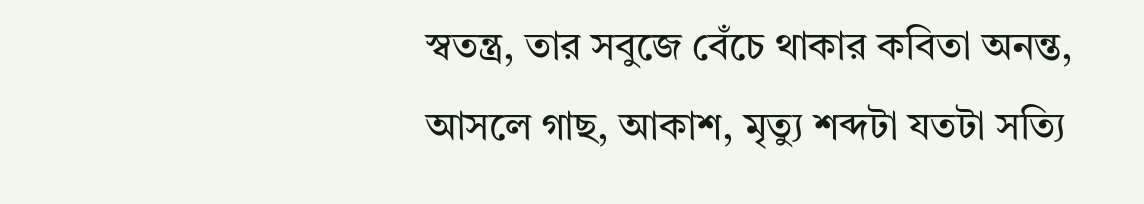স্বতন্ত্র, তার সবুজে বেঁচে থাকার কবিতা অনন্ত,
আসলে গাছ, আকাশ, মৃত্যু শব্দটা যতটা সত্যি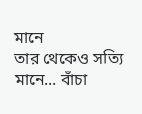মানে
তার থেকেও সত্যি মানে... বাঁচা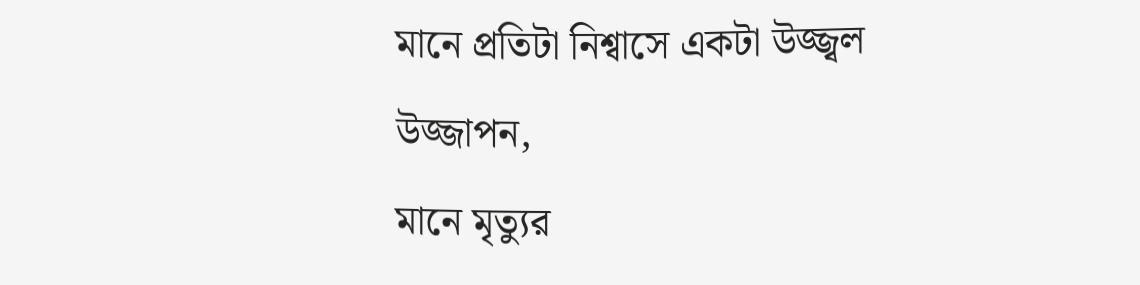মানে প্রতিটা নিশ্বাসে একটা উজ্জ্বল উজ্জাপন,
মানে মৃত্যুর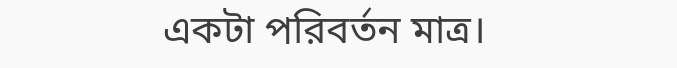একটা পরিবর্তন মাত্র।